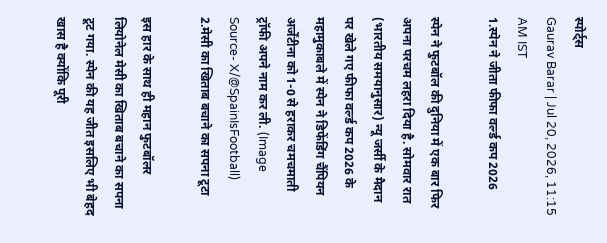स्पोर्ट्स
Gaurav Barar | Jul 20, 2026, 11:15 AM IST
1.स्पेन ने जीता फीफा वर्ल्ड कप 2026

स्पेन ने फुटबॉल की दुनिया में एक बार फिर अपना परचम लहरा दिया है. सोमवार रात (भारतीय समयानुसार) न्यू जर्सी के मैदान पर खेले गए फीफा वर्ल्ड कप 2026 के महामुकाबले में स्पेन ने डिफेंडिंग चैंपियन अर्जेंटीना को 1-0 से हराकर चमचमाती ट्रॉफी अपने नाम कर ली. (Image Source- X/@SpainIsFootball)
2.मेसी का खिताब बचाने का सपना टूटा

इस हार के साथ ही महान फुटबॉलर लियोनेल मेसी का खिताब बचाने का सपना टूट गया. स्पेन की यह जीत इसलिए भी बेहद खास है क्योंकि पूरी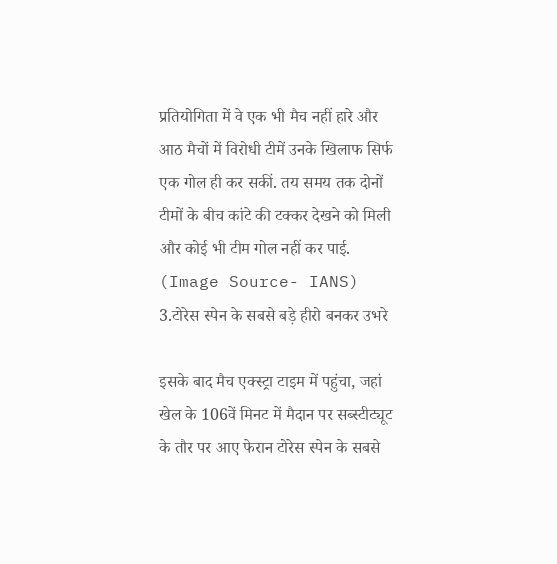प्रतियोगिता में वे एक भी मैच नहीं हारे और आठ मैचों में विरोधी टीमें उनके खिलाफ सिर्फ एक गोल ही कर सकीं. तय समय तक दोनों टीमों के बीच कांटे की टक्कर देखने को मिली और कोई भी टीम गोल नहीं कर पाई. (Image Source- IANS)
3.टोरेस स्पेन के सबसे बड़े हीरो बनकर उभरे

इसके बाद मैच एक्स्ट्रा टाइम में पहुंचा, जहां खेल के 106वें मिनट में मैदान पर सब्स्टीट्यूट के तौर पर आए फेरान टोरेस स्पेन के सबसे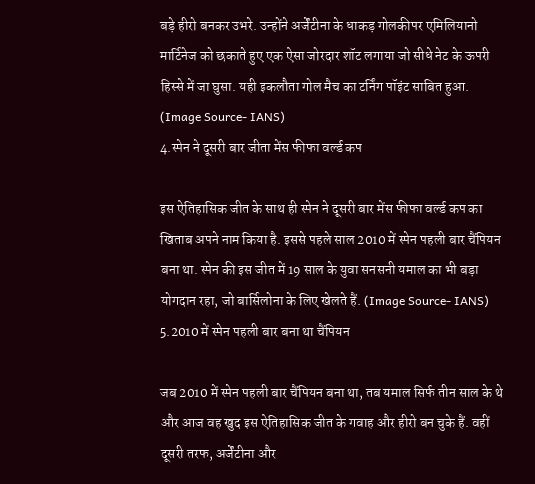बड़े हीरो बनकर उभरे. उन्होंने अर्जेंटीना के धाकड़ गोलकीपर एमिलियानो मार्टिनेज को छकाते हुए एक ऐसा जोरदार शॉट लगाया जो सीधे नेट के ऊपरी हिस्से में जा घुसा. यही इकलौता गोल मैच का टर्निंग पॉइंट साबित हुआ. (Image Source- IANS)
4.स्पेन ने दूसरी बार जीता मेंस फीफा वर्ल्ड कप

इस ऐतिहासिक जीत के साथ ही स्पेन ने दूसरी बार मेंस फीफा वर्ल्ड कप का खिताब अपने नाम किया है. इससे पहले साल 2010 में स्पेन पहली बार चैंपियन बना था. स्पेन की इस जीत में 19 साल के युवा सनसनी यमाल का भी बड़ा योगदान रहा, जो बार्सिलोना के लिए खेलते हैं. (Image Source- IANS)
5.2010 में स्पेन पहली बार बना था चैंपियन

जब 2010 में स्पेन पहली बार चैंपियन बना था, तब यमाल सिर्फ तीन साल के थे और आज वह खुद इस ऐतिहासिक जीत के गवाह और हीरो बन चुके हैं. वहीं दूसरी तरफ, अर्जेंटीना और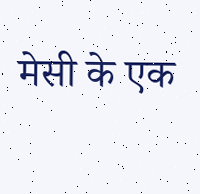मेसी के एक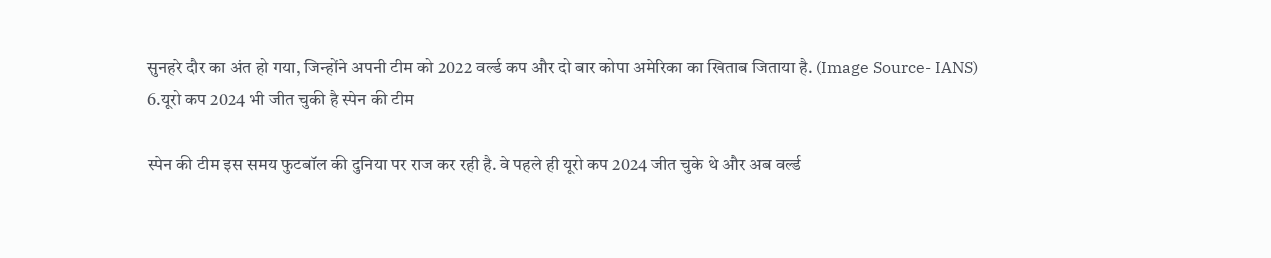सुनहरे दौर का अंत हो गया, जिन्होंने अपनी टीम को 2022 वर्ल्ड कप और दो बार कोपा अमेरिका का खिताब जिताया है. (Image Source- IANS)
6.यूरो कप 2024 भी जीत चुकी है स्पेन की टीम

स्पेन की टीम इस समय फुटबॉल की दुनिया पर राज कर रही है. वे पहले ही यूरो कप 2024 जीत चुके थे और अब वर्ल्ड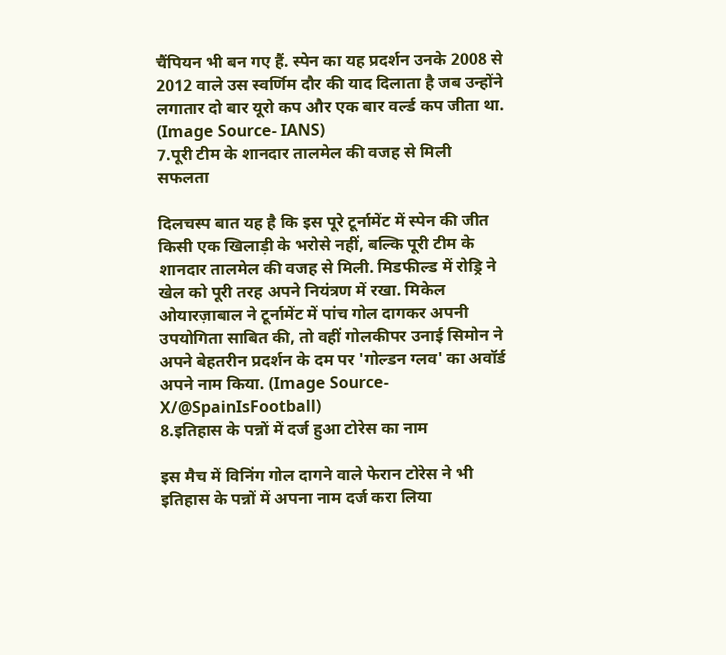चैंपियन भी बन गए हैं. स्पेन का यह प्रदर्शन उनके 2008 से 2012 वाले उस स्वर्णिम दौर की याद दिलाता है जब उन्होंने लगातार दो बार यूरो कप और एक बार वर्ल्ड कप जीता था. (Image Source- IANS)
7.पूरी टीम के शानदार तालमेल की वजह से मिली सफलता

दिलचस्प बात यह है कि इस पूरे टूर्नामेंट में स्पेन की जीत किसी एक खिलाड़ी के भरोसे नहीं, बल्कि पूरी टीम के शानदार तालमेल की वजह से मिली. मिडफील्ड में रोड्रि ने खेल को पूरी तरह अपने नियंत्रण में रखा. मिकेल ओयारज़ाबाल ने टूर्नामेंट में पांच गोल दागकर अपनी उपयोगिता साबित की, तो वहीं गोलकीपर उनाई सिमोन ने अपने बेहतरीन प्रदर्शन के दम पर 'गोल्डन ग्लव' का अवॉर्ड अपने नाम किया. (Image Source- X/@SpainIsFootball)
8.इतिहास के पन्नों में दर्ज हुआ टोरेस का नाम

इस मैच में विनिंग गोल दागने वाले फेरान टोरेस ने भी इतिहास के पन्नों में अपना नाम दर्ज करा लिया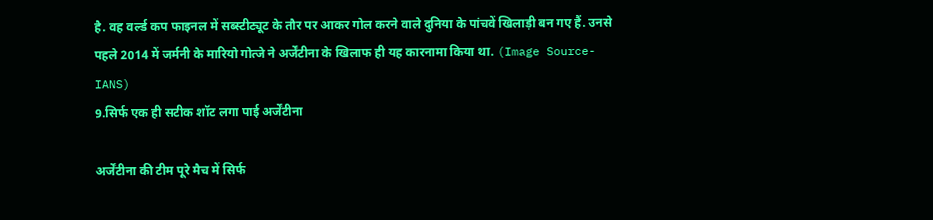है. वह वर्ल्ड कप फाइनल में सब्स्टीट्यूट के तौर पर आकर गोल करने वाले दुनिया के पांचवें खिलाड़ी बन गए हैं. उनसे पहले 2014 में जर्मनी के मारियो गोत्जे ने अर्जेंटीना के खिलाफ ही यह कारनामा किया था. (Image Source- IANS)
9.सिर्फ एक ही सटीक शॉट लगा पाई अर्जेंटीना

अर्जेंटीना की टीम पूरे मैच में सिर्फ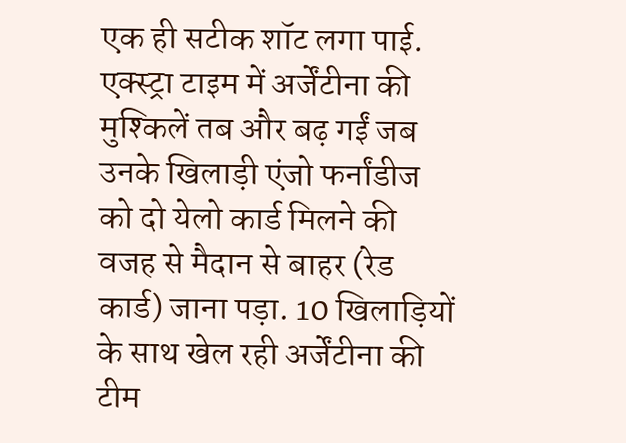एक ही सटीक शॉट लगा पाई. एक्स्ट्रा टाइम में अर्जेंटीना की मुश्किलें तब और बढ़ गईं जब उनके खिलाड़ी एंजो फर्नांडीज को दो येलो कार्ड मिलने की वजह से मैदान से बाहर (रेड कार्ड) जाना पड़ा. 10 खिलाड़ियों के साथ खेल रही अर्जेंटीना की टीम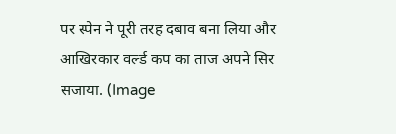पर स्पेन ने पूरी तरह दबाव बना लिया और आखिरकार वर्ल्ड कप का ताज अपने सिर सजाया. (Image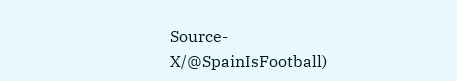Source- X/@SpainIsFootball)